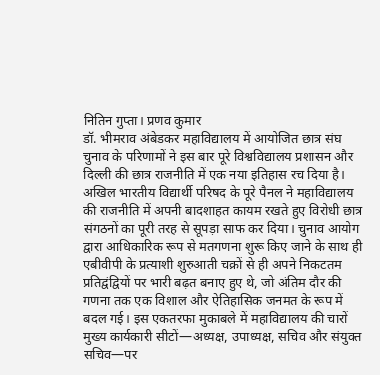नितिन गुप्ता। प्रणव कुमार
डॉ. भीमराव अंबेडकर महाविद्यालय में आयोजित छात्र संघ चुनाव के परिणामों ने इस बार पूरे विश्वविद्यालय प्रशासन और दिल्ली की छात्र राजनीति में एक नया इतिहास रच दिया है। अखिल भारतीय विद्यार्थी परिषद के पूरे पैनल ने महाविद्यालय की राजनीति में अपनी बादशाहत कायम रखते हुए विरोधी छात्र संगठनों का पूरी तरह से सूपड़ा साफ कर दिया। चुनाव आयोग द्वारा आधिकारिक रूप से मतगणना शुरू किए जाने के साथ ही एबीवीपी के प्रत्याशी शुरुआती चक्रों से ही अपने निकटतम प्रतिद्वंद्वियों पर भारी बढ़त बनाए हुए थे, जो अंतिम दौर की गणना तक एक विशाल और ऐतिहासिक जनमत के रूप में बदल गई। इस एकतरफा मुकाबले में महाविद्यालय की चारों मुख्य कार्यकारी सीटों—अध्यक्ष, उपाध्यक्ष, सचिव और संयुक्त सचिव—पर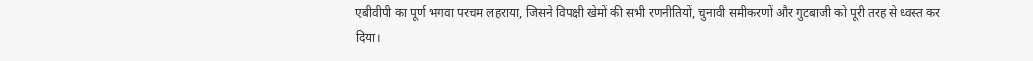एबीवीपी का पूर्ण भगवा परचम लहराया, जिसने विपक्षी खेमों की सभी रणनीतियों, चुनावी समीकरणों और गुटबाजी को पूरी तरह से ध्वस्त कर दिया।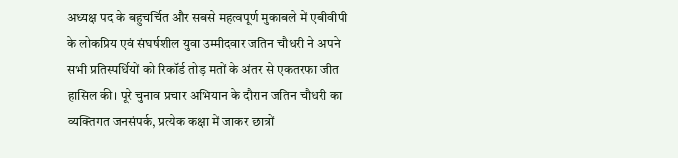अध्यक्ष पद के बहुचर्चित और सबसे महत्वपूर्ण मुकाबले में एबीवीपी के लोकप्रिय एवं संघर्षशील युवा उम्मीदवार जतिन चौधरी ने अपने सभी प्रतिस्पर्धियों को रिकॉर्ड तोड़ मतों के अंतर से एकतरफा जीत हासिल की। पूरे चुनाव प्रचार अभियान के दौरान जतिन चौधरी का व्यक्तिगत जनसंपर्क, प्रत्येक कक्षा में जाकर छात्रों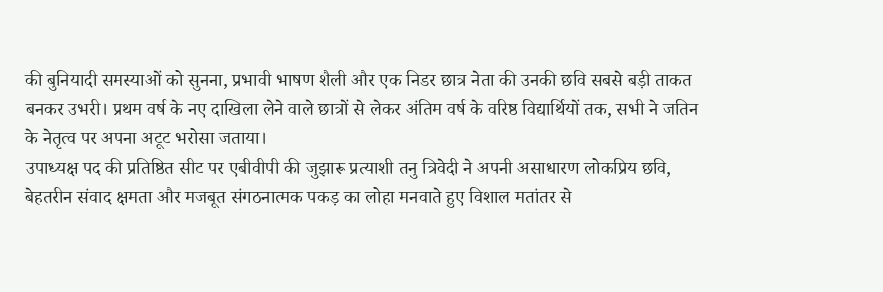की बुनियादी समस्याओं को सुनना, प्रभावी भाषण शैली और एक निडर छात्र नेता की उनकी छवि सबसे बड़ी ताकत बनकर उभरी। प्रथम वर्ष के नए दाखिला लेने वाले छात्रों से लेकर अंतिम वर्ष के वरिष्ठ विद्यार्थियों तक, सभी ने जतिन के नेतृत्व पर अपना अटूट भरोसा जताया।
उपाध्यक्ष पद की प्रतिष्ठित सीट पर एबीवीपी की जुझारू प्रत्याशी तनु त्रिवेदी ने अपनी असाधारण लोकप्रिय छवि, बेहतरीन संवाद क्षमता और मजबूत संगठनात्मक पकड़ का लोहा मनवाते हुए विशाल मतांतर से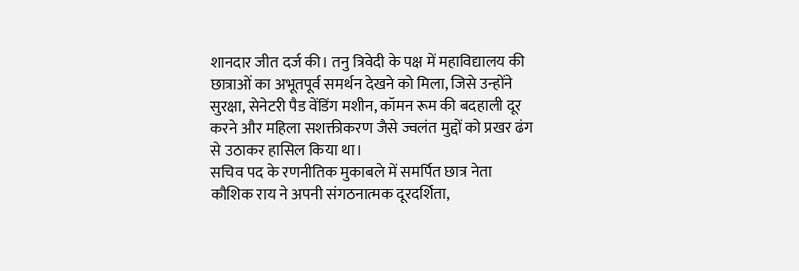शानदार जीत दर्ज की। तनु त्रिवेदी के पक्ष में महाविद्यालय की छात्राओं का अभूतपूर्व समर्थन देखने को मिला, जिसे उन्होंने सुरक्षा, सेनेटरी पैड वेंडिंग मशीन, कॉमन रूम की बदहाली दूर करने और महिला सशक्तीकरण जैसे ज्वलंत मुद्दों को प्रखर ढंग से उठाकर हासिल किया था।
सचिव पद के रणनीतिक मुकाबले में समर्पित छात्र नेता कौशिक राय ने अपनी संगठनात्मक दूरदर्शिता,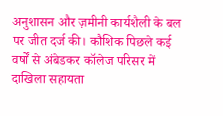अनुशासन और ज़मीनी कार्यशैली के बल पर जीत दर्ज की। कौशिक पिछले कई वर्षों से अंबेडकर कॉलेज परिसर में दाखिला सहायता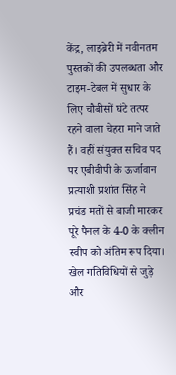केंद्र, लाइब्रेरी में नवीनतम पुस्तकों की उपलब्धता और टाइम-टेबल में सुधार के लिए चौबीसों घंटे तत्पर रहने वाला चेहरा माने जाते हैं। वहीं संयुक्त सचिव पद पर एबीवीपी के ऊर्जावान प्रत्याशी प्रशांत सिंह ने प्रचंड मतों से बाजी मारकर पूरे पैनल के 4-0 के क्लीन स्वीप को अंतिम रूप दिया। खेल गतिविधियों से जुड़े और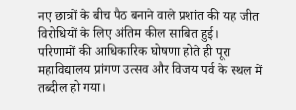नए छात्रों के बीच पैठ बनाने वाले प्रशांत की यह जीत विरोधियों के लिए अंतिम कील साबित हुई।
परिणामों की आधिकारिक घोषणा होते ही पूरा महाविद्यालय प्रांगण उत्सव और विजय पर्व के स्थल में तब्दील हो गया।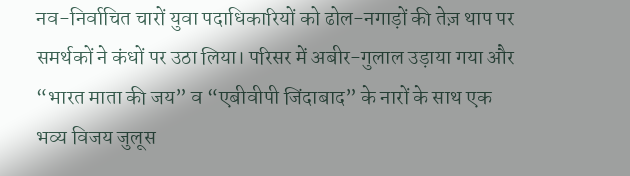नव-निर्वाचित चारों युवा पदाधिकारियों को ढोल-नगाड़ों की तेज़ थाप पर समर्थकों ने कंधों पर उठा लिया। परिसर में अबीर-गुलाल उड़ाया गया और “भारत माता की जय” व “एबीवीपी जिंदाबाद” के नारों के साथ एक भव्य विजय जुलूस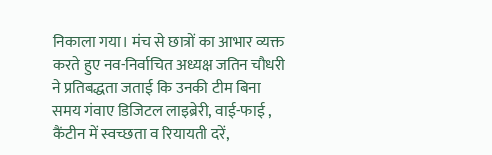निकाला गया। मंच से छात्रों का आभार व्यक्त करते हुए नव-निर्वाचित अध्यक्ष जतिन चौधरी ने प्रतिबद्धता जताई कि उनकी टीम बिना समय गंवाए डिजिटल लाइब्रेरी, वाई-फाई , कैंटीन में स्वच्छता व रियायती दरें,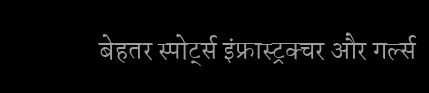बेहतर स्पोर्ट्स इंफ्रास्ट्रक्चर और गर्ल्स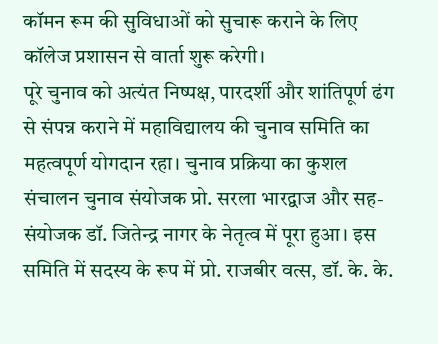कॉमन रूम की सुविधाओं को सुचारू कराने के लिए कॉलेज प्रशासन से वार्ता शुरू करेगी।
पूरे चुनाव को अत्यंत निष्पक्ष, पारदर्शी और शांतिपूर्ण ढंग से संपन्न कराने में महाविद्यालय की चुनाव समिति का महत्वपूर्ण योगदान रहा। चुनाव प्रक्रिया का कुशल संचालन चुनाव संयोजक प्रो. सरला भारद्वाज और सह-संयोजक डॉ. जितेन्द्र नागर के नेतृत्व में पूरा हुआ। इस समिति में सदस्य के रूप में प्रो. राजबीर वत्स, डॉ. के. के.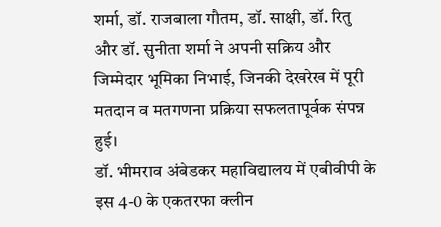शर्मा, डॉ. राजबाला गौतम, डॉ. साक्षी, डॉ. रितु और डॉ. सुनीता शर्मा ने अपनी सक्रिय और जिम्मेदार भूमिका निभाई, जिनकी देखरेख में पूरी मतदान व मतगणना प्रक्रिया सफलतापूर्वक संपन्न हुई।
डॉ. भीमराव अंबेडकर महाविद्यालय में एबीवीपी के इस 4-0 के एकतरफा क्लीन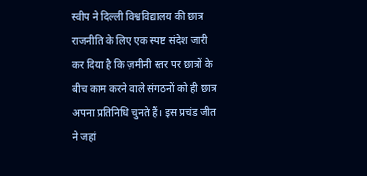स्वीप ने दिल्ली विश्वविद्यालय की छात्र राजनीति के लिए एक स्पष्ट संदेश जारी कर दिया है कि ज़मीनी स्तर पर छात्रों के बीच काम करने वाले संगठनों को ही छात्र अपना प्रतिनिधि चुनते हैं। इस प्रचंड जीत ने जहां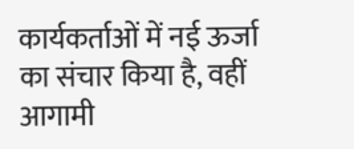कार्यकर्ताओं में नई ऊर्जा का संचार किया है, वहीं आगामी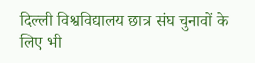दिल्ली विश्वविद्यालय छात्र संघ चुनावों के लिए भी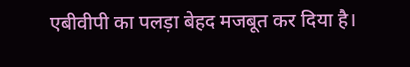एबीवीपी का पलड़ा बेहद मजबूत कर दिया है।